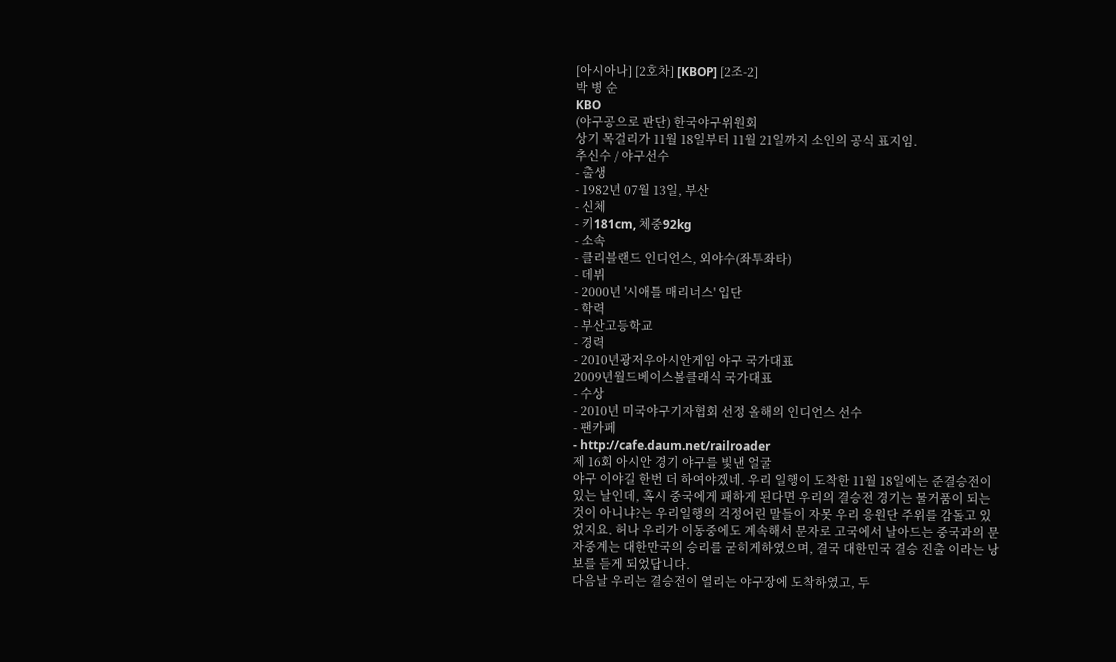[아시아나] [2호차] [KBOP] [2조-2]
박 병 순
KBO
(야구공으로 판단) 한국야구위원회
상기 목걸리가 11월 18일부터 11월 21일까지 소인의 공식 표지임.
추신수 / 야구선수
- 출생
- 1982년 07월 13일, 부산
- 신체
- 키181cm, 체중92kg
- 소속
- 클리블랜드 인디언스, 외야수(좌투좌타)
- 데뷔
- 2000년 '시애틀 매리너스' 입단
- 학력
- 부산고등학교
- 경력
- 2010년광저우아시안게임 야구 국가대표
2009년월드베이스볼클래식 국가대표
- 수상
- 2010년 미국야구기자협회 선정 올해의 인디언스 선수
- 팬카페
- http://cafe.daum.net/railroader
제 16회 아시안 경기 야구를 빛낸 얼굴
야구 이야길 한번 더 하여야겠네. 우리 일행이 도착한 11월 18일에는 준결승전이
있는 날인데, 혹시 중국에게 패하게 된다면 우리의 결승전 경기는 물거품이 되는
것이 아니냐?는 우리일행의 걱정어린 말들이 자못 우리 응원단 주위를 감돌고 있
었지요. 허나 우리가 이동중에도 계속해서 문자로 고국에서 날아드는 중국과의 문
자중계는 대한만국의 승리를 굳히게하였으며, 결국 대한민국 결승 진출 이라는 낭
보를 듣게 되었답니다.
다음날 우리는 결승전이 열리는 야구장에 도착하였고, 두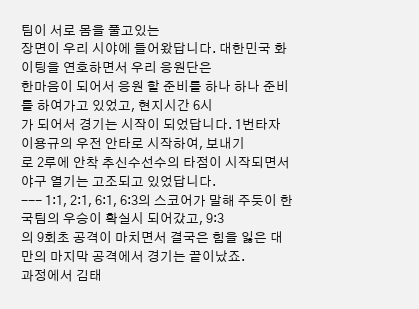팀이 서로 몸을 풀고있는
장면이 우리 시야에 들어왔답니다. 대한민국 화이팅을 연호하면서 우리 응원단은
한마음이 되어서 응원 할 준비를 하나 하나 준비를 하여가고 있었고, 현지시간 6시
가 되어서 경기는 시작이 되었답니다. 1번타자 이용규의 우전 안타로 시작하여, 보내기
로 2루에 안착 추신수선수의 타점이 시작되면서 야구 열기는 고조되고 있었답니다.
--- 1:1, 2:1, 6:1, 6:3의 스코어가 말해 주듯이 한국팀의 우승이 확실시 되어갔고, 9:3
의 9회초 공격이 마치면서 결국은 힘을 잃은 대만의 마지막 공격에서 경기는 끝이났죠.
과정에서 김태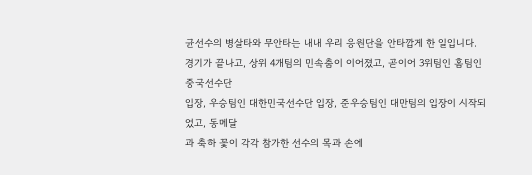균선수의 병살타와 무안타는 내내 우리 응원단을 안타깝게 한 일입니다.
경기가 끝나고, 상위 4개팀의 민속춤이 이어졌고, 곧이어 3위팀인 홈팀인 중국선수단
입장, 우승팀인 대한민국선수단 입장, 준우승팀인 대만팀의 입장이 시작되었고, 동메달
과 축하 꽃이 각각 참가한 선수의 목과 손에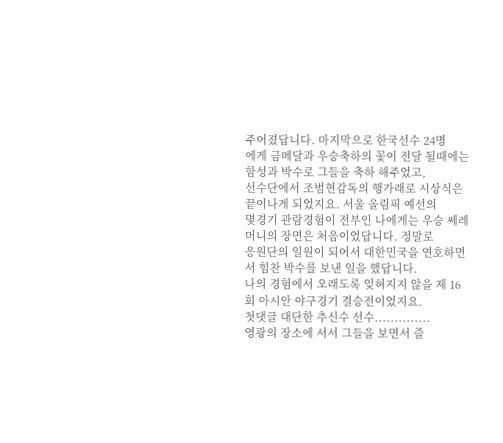주어졌답니다. 마지막으로 한국선수 24명
에게 금메달과 우승축하의 꽃이 전달 될때에는 함성과 박수로 그들을 축하 해주었고,
선수단에서 조범현감독의 행가래로 시상식은 끝이나게 되었지요. 서울 올림픽 예선의
몇경기 관람경험이 전부인 나에게는 우승 쎄레머니의 장면은 처음이었답니다. 정말로
응원단의 일원이 되어서 대한민국을 연호하면서 힘찬 박수를 보낸 일을 했답니다.
나의 경험에서 오래도록 잊혀지지 않을 제 16회 아시안 야구경기 결승전이었지요.
첫댓글 대단한 추신수 선수..............
영광의 장소에 서서 그들을 보면서 즐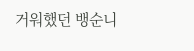거워했던 뱅순니